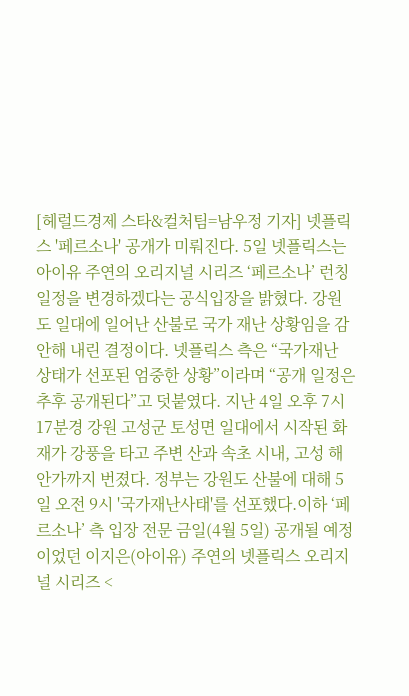[헤럴드경제 스타&컬처팀=남우정 기자] 넷플릭스 '페르소나' 공개가 미뤄진다. 5일 넷플릭스는 아이유 주연의 오리지널 시리즈 ‘페르소나’ 런칭 일정을 변경하겠다는 공식입장을 밝혔다. 강원도 일대에 일어난 산불로 국가 재난 상황임을 감안해 내린 결정이다. 넷플릭스 측은 “국가재난 상태가 선포된 엄중한 상황”이라며 “공개 일정은 추후 공개된다”고 덧붙였다. 지난 4일 오후 7시 17분경 강원 고성군 토성면 일대에서 시작된 화재가 강풍을 타고 주변 산과 속초 시내, 고성 해안가까지 번졌다. 정부는 강원도 산불에 대해 5일 오전 9시 '국가재난사태'를 선포했다.이하 ‘페르소나’ 측 입장 전문 금일(4월 5일) 공개될 예정이었던 이지은(아이유) 주연의 넷플릭스 오리지널 시리즈 <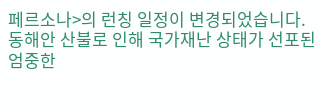페르소나>의 런칭 일정이 변경되었습니다. 동해안 산불로 인해 국가재난 상태가 선포된 엄중한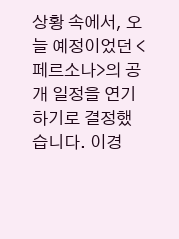상황 속에서, 오늘 예정이었던 <페르소나>의 공개 일정을 연기하기로 결정했습니다. 이경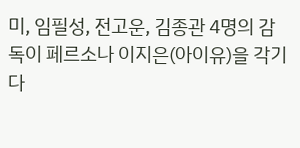미, 임필성, 전고운, 김종관 4명의 감독이 페르소나 이지은(아이유)을 각기 다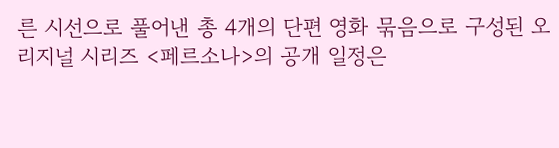른 시선으로 풀어낸 총 4개의 단편 영화 묶음으로 구성된 오리지널 시리즈 <페르소나>의 공개 일정은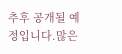추후 공개될 예정입니다.많은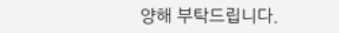양해 부탁드립니다.